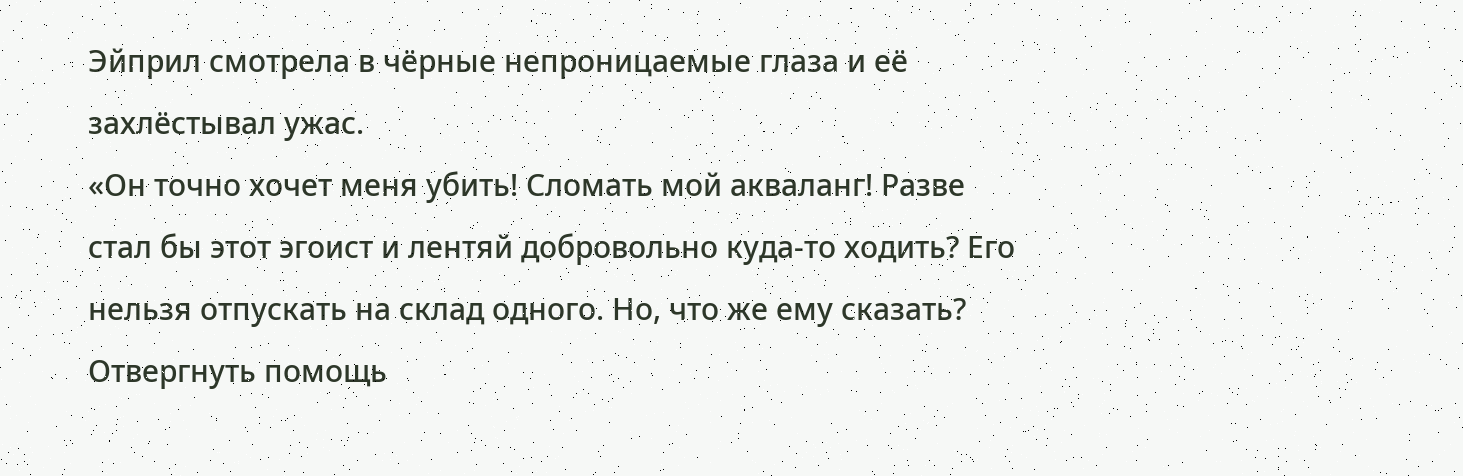Эйприл смотрела в чёрные непроницаемые глаза и её захлёстывал ужас.
«Он точно хочет меня убить! Сломать мой акваланг! Разве стал бы этот эгоист и лентяй добровольно куда-то ходить? Его нельзя отпускать на склад одного. Но, что же ему сказать? Отвергнуть помощь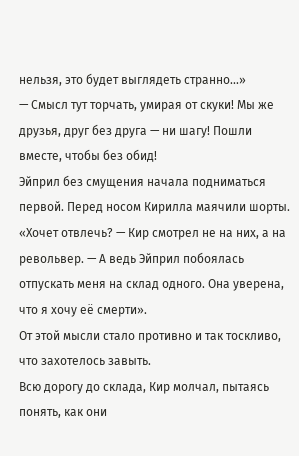нельзя, это будет выглядеть странно...»
— Смысл тут торчать, умирая от скуки! Мы же друзья, друг без друга — ни шагу! Пошли вместе, чтобы без обид!
Эйприл без смущения начала подниматься первой. Перед носом Кирилла маячили шорты.
«Хочет отвлечь? — Кир смотрел не на них, а на револьвер. — А ведь Эйприл побоялась отпускать меня на склад одного. Она уверена, что я хочу её смерти».
От этой мысли стало противно и так тоскливо, что захотелось завыть.
Всю дорогу до склада, Кир молчал, пытаясь понять, как они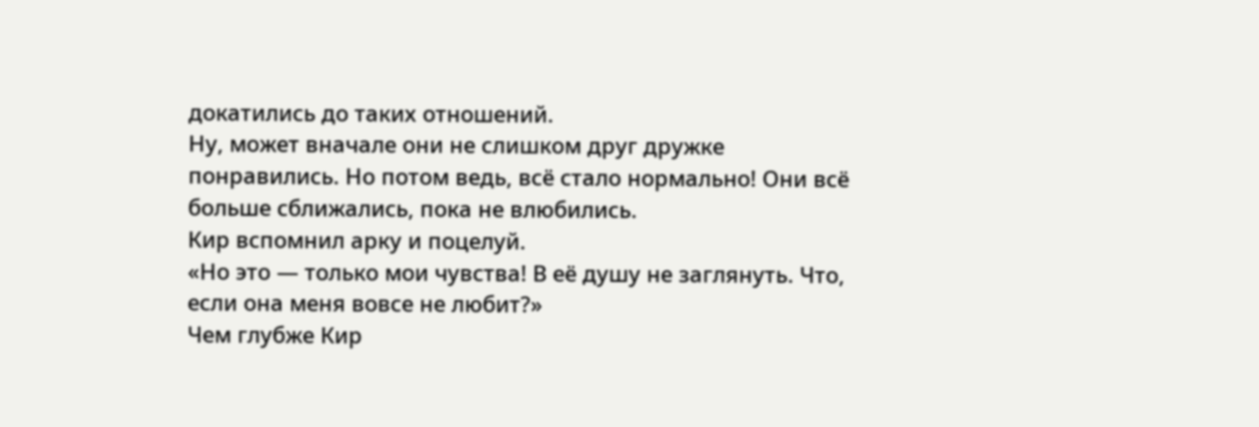докатились до таких отношений.
Ну, может вначале они не слишком друг дружке понравились. Но потом ведь, всё стало нормально! Они всё больше сближались, пока не влюбились.
Кир вспомнил арку и поцелуй.
«Но это — только мои чувства! В её душу не заглянуть. Что, если она меня вовсе не любит?»
Чем глубже Кир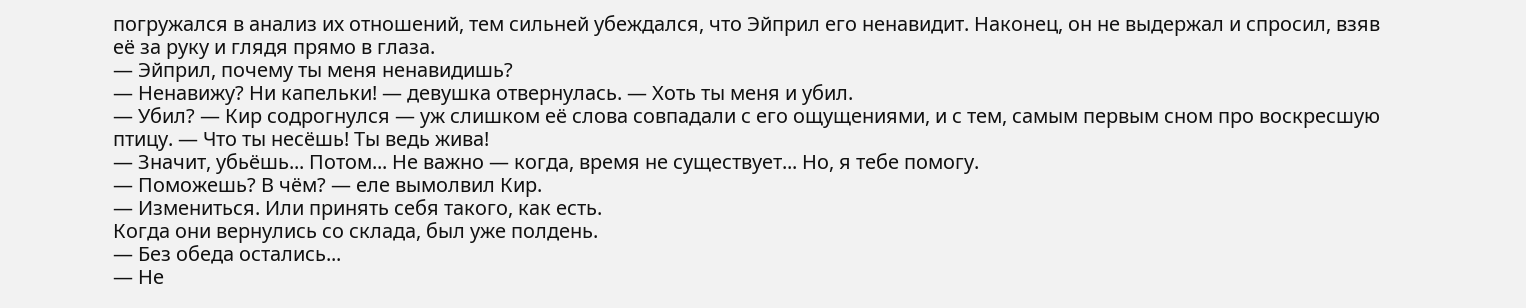погружался в анализ их отношений, тем сильней убеждался, что Эйприл его ненавидит. Наконец, он не выдержал и спросил, взяв её за руку и глядя прямо в глаза.
— Эйприл, почему ты меня ненавидишь?
— Ненавижу? Ни капельки! — девушка отвернулась. — Хоть ты меня и убил.
— Убил? — Кир содрогнулся — уж слишком её слова совпадали с его ощущениями, и с тем, самым первым сном про воскресшую птицу. — Что ты несёшь! Ты ведь жива!
— Значит, убьёшь... Потом... Не важно — когда, время не существует... Но, я тебе помогу.
— Поможешь? В чём? — еле вымолвил Кир.
— Измениться. Или принять себя такого, как есть.
Когда они вернулись со склада, был уже полдень.
— Без обеда остались...
— Не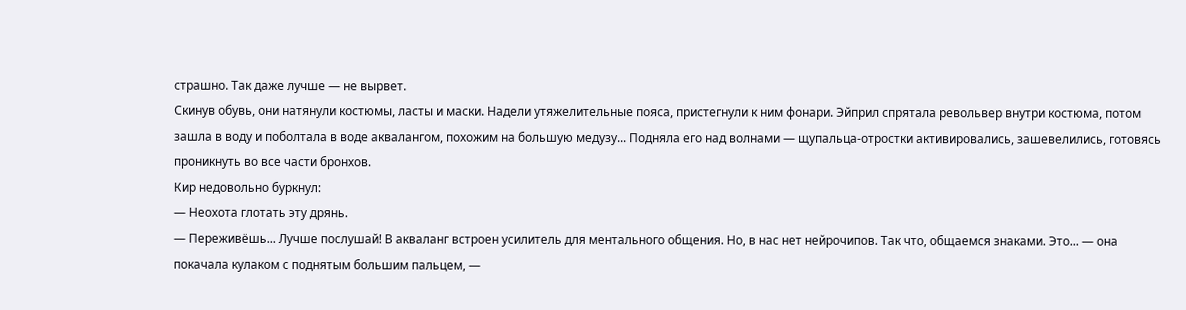страшно. Так даже лучше — не вырвет.
Скинув обувь, они натянули костюмы, ласты и маски. Надели утяжелительные пояса, пристегнули к ним фонари. Эйприл спрятала револьвер внутри костюма, потом зашла в воду и поболтала в воде аквалангом, похожим на большую медузу... Подняла его над волнами — щупальца-отростки активировались, зашевелились, готовясь проникнуть во все части бронхов.
Кир недовольно буркнул:
— Неохота глотать эту дрянь.
— Переживёшь... Лучше послушай! В акваланг встроен усилитель для ментального общения. Но, в нас нет нейрочипов. Так что, общаемся знаками. Это... — она покачала кулаком с поднятым большим пальцем, —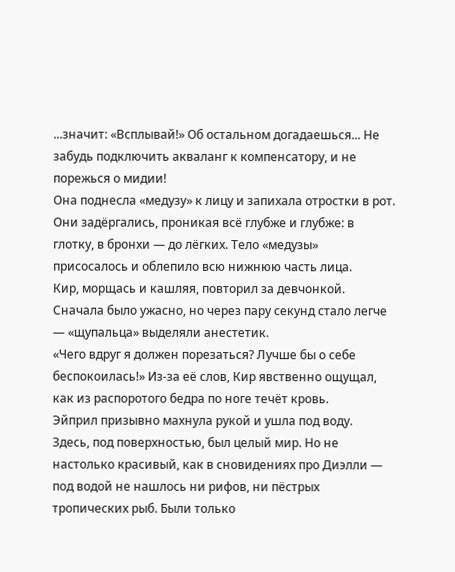...значит: «Всплывай!» Об остальном догадаешься... Не забудь подключить акваланг к компенсатору, и не порежься о мидии!
Она поднесла «медузу» к лицу и запихала отростки в рот. Они задёргались, проникая всё глубже и глубже: в глотку, в бронхи — до лёгких. Тело «медузы» присосалось и облепило всю нижнюю часть лица.
Кир, морщась и кашляя, повторил за девчонкой. Сначала было ужасно, но через пару секунд стало легче — «щупальца» выделяли анестетик.
«Чего вдруг я должен порезаться? Лучше бы о себе беспокоилась!» Из-за её слов, Кир явственно ощущал, как из распоротого бедра по ноге течёт кровь.
Эйприл призывно махнула рукой и ушла под воду.
Здесь, под поверхностью, был целый мир. Но не настолько красивый, как в сновидениях про Диэлли — под водой не нашлось ни рифов, ни пёстрых тропических рыб. Были только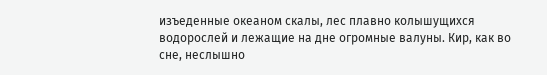изъеденные океаном скалы, лес плавно колышущихся водорослей и лежащие на дне огромные валуны. Кир, как во сне, неслышно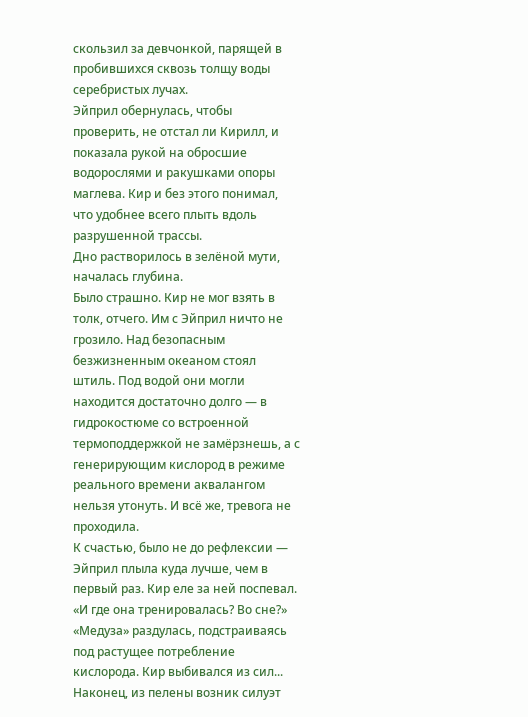скользил за девчонкой, парящей в пробившихся сквозь толщу воды серебристых лучах.
Эйприл обернулась, чтобы проверить, не отстал ли Кирилл, и показала рукой на обросшие водорослями и ракушками опоры маглева. Кир и без этого понимал, что удобнее всего плыть вдоль разрушенной трассы.
Дно растворилось в зелёной мути, началась глубина.
Было страшно. Кир не мог взять в толк, отчего. Им с Эйприл ничто не грозило. Над безопасным безжизненным океаном стоял штиль. Под водой они могли находится достаточно долго — в гидрокостюме со встроенной термоподдержкой не замёрзнешь, а с генерирующим кислород в режиме реального времени аквалангом нельзя утонуть. И всё же, тревога не проходила.
К счастью, было не до рефлексии — Эйприл плыла куда лучше, чем в первый раз. Кир еле за ней поспевал.
«И где она тренировалась? Во сне?»
«Медуза» раздулась, подстраиваясь под растущее потребление кислорода. Кир выбивался из сил... Наконец, из пелены возник силуэт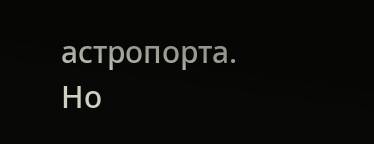астропорта. Но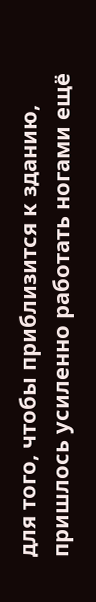для того, чтобы приблизится к зданию, пришлось усиленно работать ногами ещё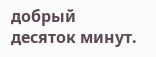добрый десяток минут.